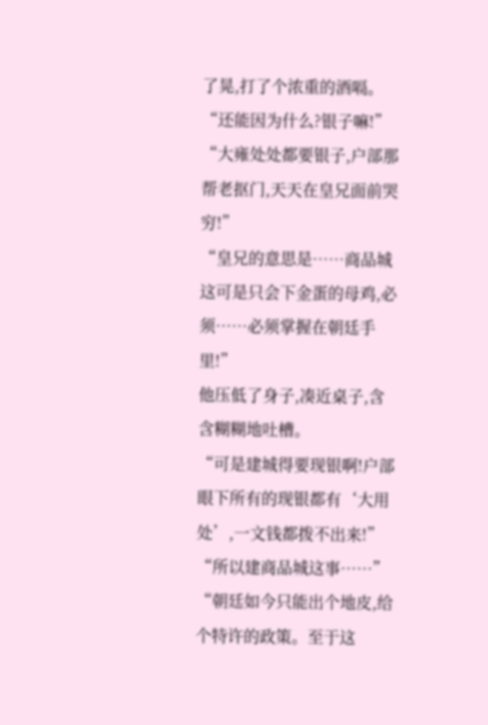了晃,打了个浓重的酒嗝。
“还能因为什么?银子嘛!”
“大雍处处都要银子,户部那帮老抠门,天天在皇兄面前哭穷!”
“皇兄的意思是……商品城这可是只会下金蛋的母鸡,必须……必须掌握在朝廷手里!”
他压低了身子,凑近桌子,含含糊糊地吐槽。
“可是建城得要现银啊!户部眼下所有的现银都有‘大用处’,一文钱都拨不出来!”
“所以建商品城这事……”
“朝廷如今只能出个地皮,给个特许的政策。至于这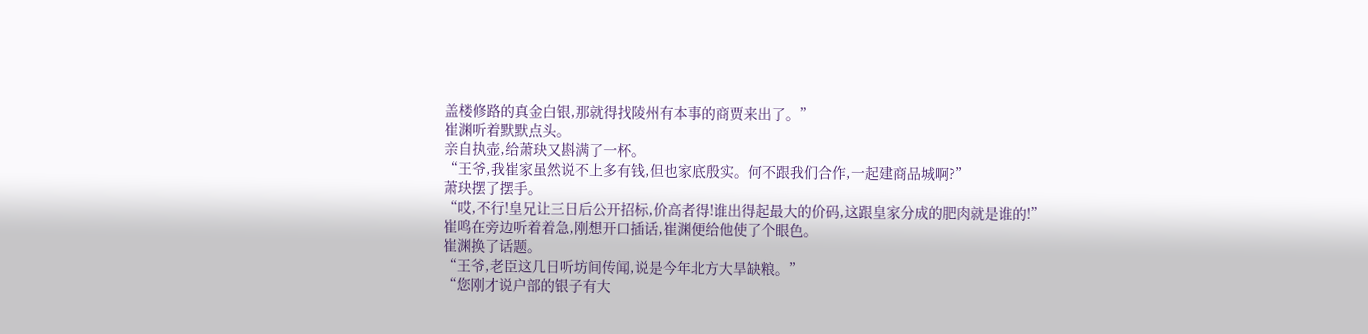盖楼修路的真金白银,那就得找陵州有本事的商贾来出了。”
崔渊听着默默点头。
亲自执壶,给萧玦又斟满了一杯。
“王爷,我崔家虽然说不上多有钱,但也家底殷实。何不跟我们合作,一起建商品城啊?”
萧玦摆了摆手。
“哎,不行!皇兄让三日后公开招标,价高者得!谁出得起最大的价码,这跟皇家分成的肥肉就是谁的!”
崔鸣在旁边听着着急,刚想开口插话,崔渊便给他使了个眼色。
崔渊换了话题。
“王爷,老臣这几日听坊间传闻,说是今年北方大旱缺粮。”
“您刚才说户部的银子有大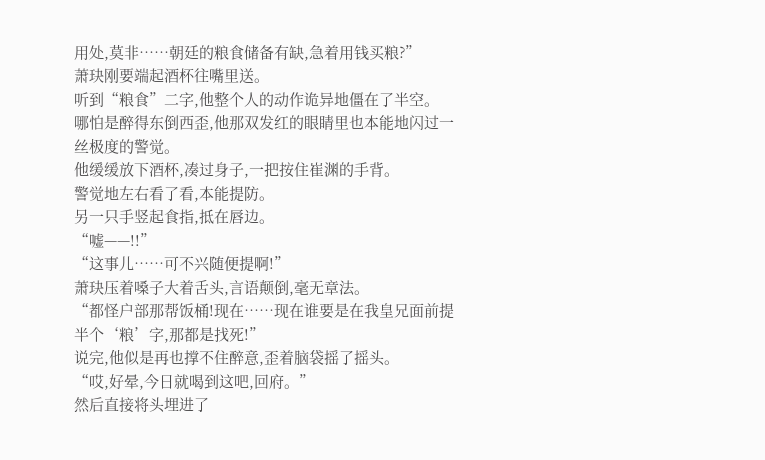用处,莫非……朝廷的粮食储备有缺,急着用钱买粮?”
萧玦刚要端起酒杯往嘴里送。
听到“粮食”二字,他整个人的动作诡异地僵在了半空。
哪怕是醉得东倒西歪,他那双发红的眼睛里也本能地闪过一丝极度的警觉。
他缓缓放下酒杯,凑过身子,一把按住崔渊的手背。
警觉地左右看了看,本能提防。
另一只手竖起食指,抵在唇边。
“嘘——!!”
“这事儿……可不兴随便提啊!”
萧玦压着嗓子大着舌头,言语颠倒,毫无章法。
“都怪户部那帮饭桶!现在……现在谁要是在我皇兄面前提半个‘粮’字,那都是找死!”
说完,他似是再也撑不住醉意,歪着脑袋摇了摇头。
“哎,好晕,今日就喝到这吧,回府。”
然后直接将头埋进了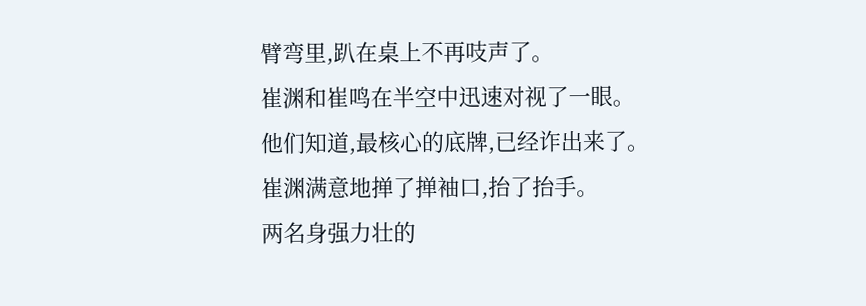臂弯里,趴在桌上不再吱声了。
崔渊和崔鸣在半空中迅速对视了一眼。
他们知道,最核心的底牌,已经诈出来了。
崔渊满意地掸了掸袖口,抬了抬手。
两名身强力壮的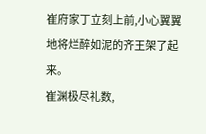崔府家丁立刻上前,小心翼翼地将烂醉如泥的齐王架了起来。
崔渊极尽礼数,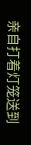亲自打着灯笼送到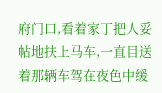府门口,看着家丁把人妥帖地扶上马车,一直目送着那辆车驾在夜色中缓